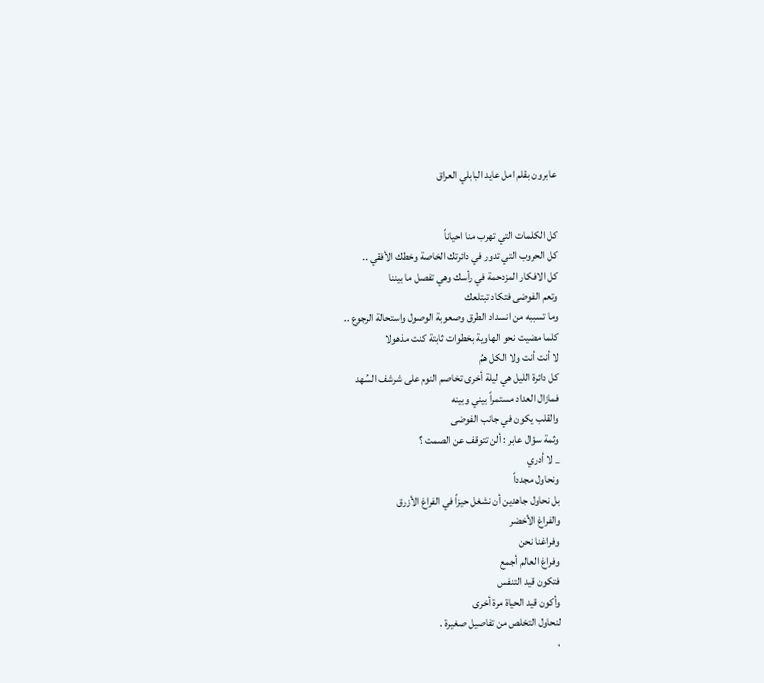عابرون بقلم امل عايد البابلي العراق


كل الكلمات التي تهرب منا احياناً
كل الحروب التي تدور في دائرتك الخاصة وخطك الأفقي ..
كل الافكار المزدحمة في رأسك وهي تفصل ما بيننا
وتعم الفوضى فتكاد تبتلعك
وما تسببه من انسداد الطرق وصعوبة الوصول واستحالة الرجوع ..
كلما مضيت نحو الهاوية بخطوات ثابتة كنت مذهولا
لا أنت أنت ولا الكل همُ
كل دائرة الليل هي ليلة أخرى تخاصم النوم على شرشف السُهد
فمازال العداد مستمراً بيني وبينه
والقلب يكون في جانب الفوضى
وثمة سؤال عابر : ألن تتوقف عن الصمت ؟
_ لا أدري
ونحاول مجدداً
بل نحاول جاهدين أن نشغل حيزاً في الفراغ الأزرق
والفراغ الأخضر
وفراغنا نحن
وفراغ العالم أجمع
فتكون قيد التنفس
وأكون قيد الحياة مرة أخرى
لنحاول التخلص من تفاصيل صغيرة .
،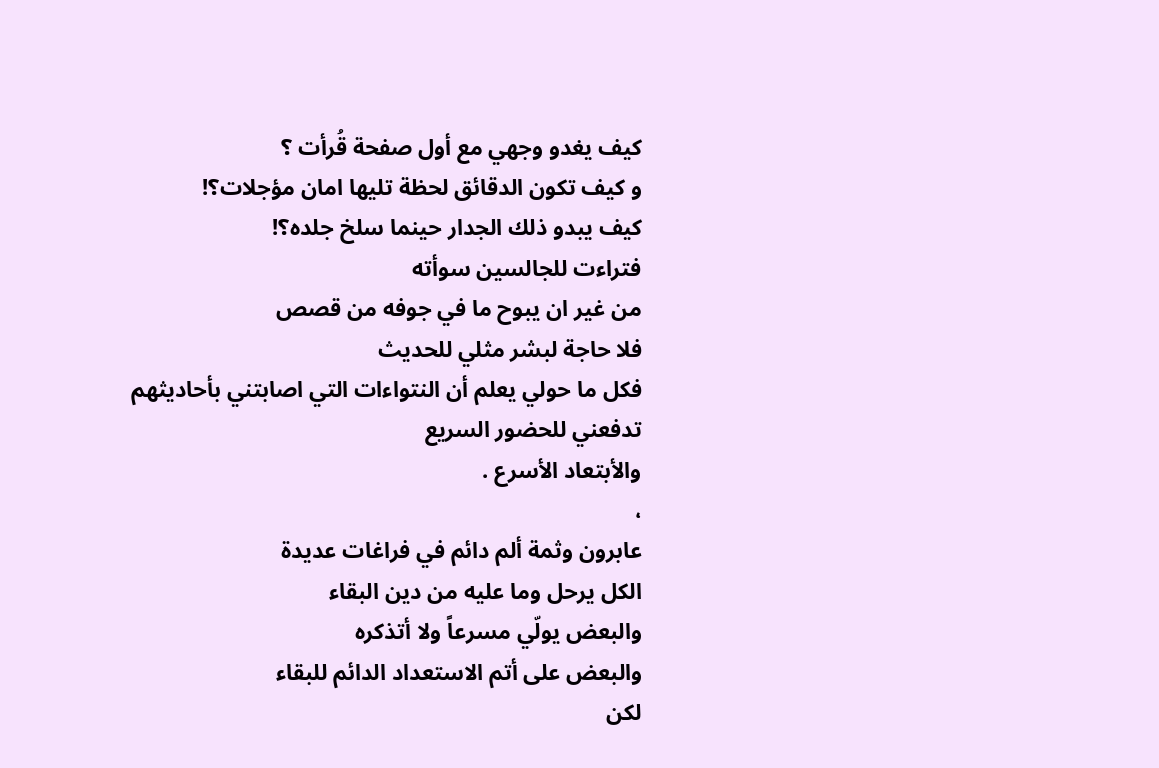كيف يغدو وجهي مع أول صفحة قُرأت ؟
و كيف تكون الدقائق لحظة تليها امان مؤجلات؟!
كيف يبدو ذلك الجدار حينما سلخ جلده؟!
فتراءت للجالسين سوأته
من غير ان يبوح ما في جوفه من قصص
فلا حاجة لبشر مثلي للحديث
فكل ما حولي يعلم أن النتواءات التي اصابتني بأحاديثهم
تدفعني للحضور السريع
والأبتعاد الأسرع .
،
عابرون وثمة ألم دائم في فراغات عديدة
الكل يرحل وما عليه من دين البقاء
والبعض يولّي مسرعاً ولا أتذكره
والبعض على أتم الاستعداد الدائم للبقاء
لكن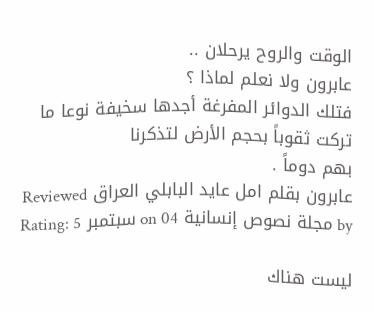الوقت والروح يرحلان ..
عابرون ولا نعلم لماذا ؟
فتلك الدوائر المفرغة أجدها سخيفة نوعا ما
تركت ثقوباً بحجم الأرض لتذكرنا
بهم دوماً .
عابرون بقلم امل عايد البابلي العراق Reviewed by مجلة نصوص إنسانية on 04 سبتمبر Rating: 5

ليست هناك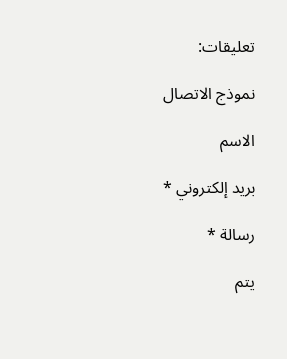تعليقات:

نموذج الاتصال

الاسم

بريد إلكتروني *

رسالة *

يتم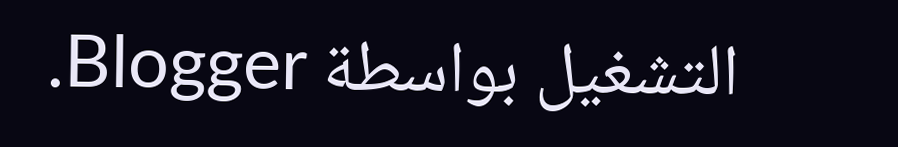التشغيل بواسطة Blogger.